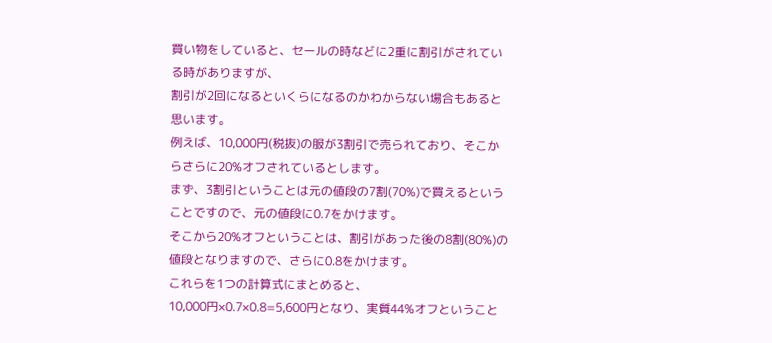買い物をしていると、セールの時などに2重に割引がされている時がありますが、
割引が2回になるといくらになるのかわからない場合もあると思います。
例えば、10,000円(税抜)の服が3割引で売られており、そこからさらに20%オフされているとします。
まず、3割引ということは元の値段の7割(70%)で買えるということですので、元の値段に0.7をかけます。
そこから20%オフということは、割引があった後の8割(80%)の値段となりますので、さらに0.8をかけます。
これらを1つの計算式にまとめると、
10,000円×0.7×0.8=5,600円となり、実質44%オフということ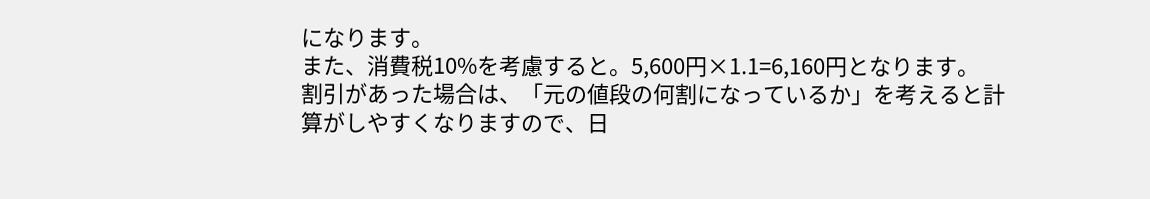になります。
また、消費税10%を考慮すると。5,600円×1.1=6,160円となります。
割引があった場合は、「元の値段の何割になっているか」を考えると計算がしやすくなりますので、日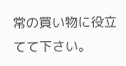常の買い物に役立てて下さい。